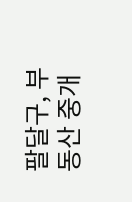팔달구, 부동산 중개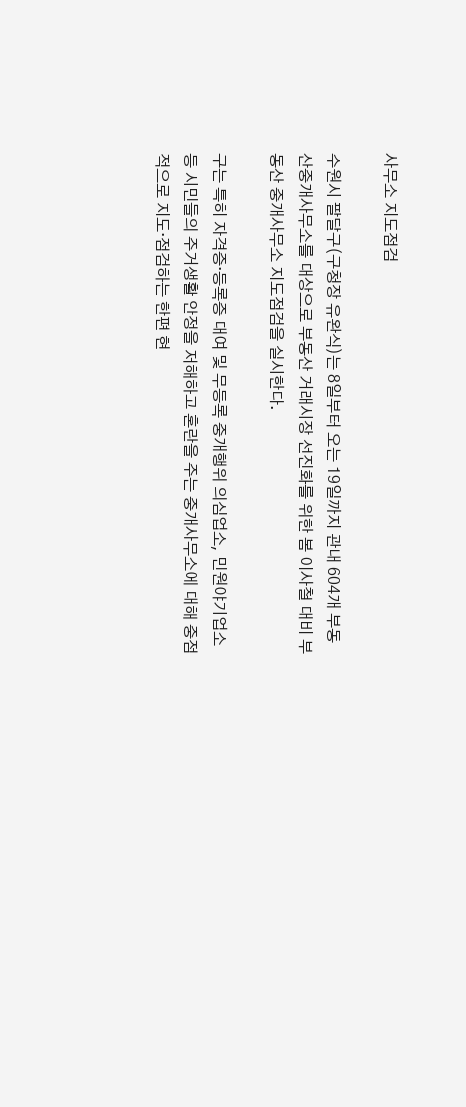사무소 지도점검

수원시 팔달구(구청장 유완식)는 8일부터 오는 19일까지 관내 604개 부동산중개사무소를 대상으로 부동산 거래시장 선진화를 위한 봄 이사철 대비 부동산 중개사무소 지도점검을 실시한다.

구는 특히 자격증·등록증 대여 및 무등록 중개행위 의심업소, 민원야기업소 등 시민들의 주거생활 안정을 저해하고 혼란을 주는 중개사무소에 대해 중점적으로 지도·점검하는 한편 현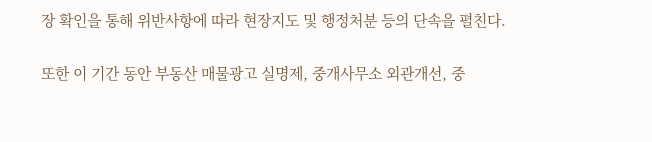장 확인을 통해 위반사항에 따라 현장지도 및 행정처분 등의 단속을 펼친다.

또한 이 기간 동안 부동산 매물광고 실명제, 중개사무소 외관개선, 중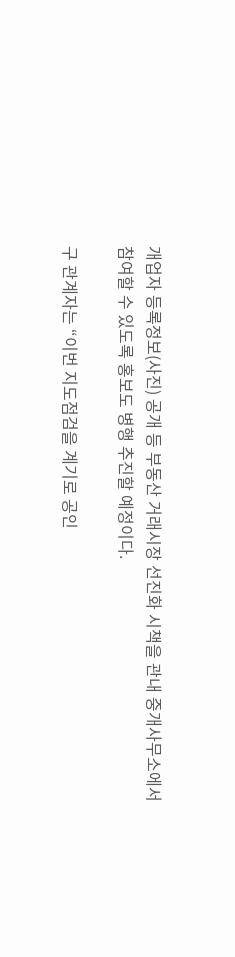개업자 등록정보(사진) 공개 등 부동산 거래시장 선진화 시책을 관내 중개사무소에서 참여할 수 있도록 홍보도 병행 추진할 예정이다.

구 관계자는 “이번 지도점검을 계기로 공인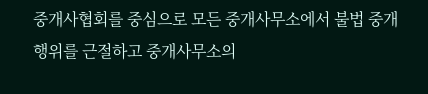중개사협회를 중심으로 모든 중개사무소에서 불법 중개행위를 근절하고 중개사무소의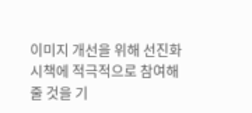이미지 개선을 위해 선진화 시책에 적극적으로 참여해 줄 것을 기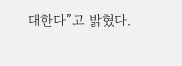대한다”고 밝혔다.